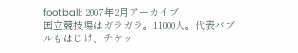football: 2007年2月アーカイブ
国立競技場はガラガラ。11000人。代表バブルもはじけ、チケッ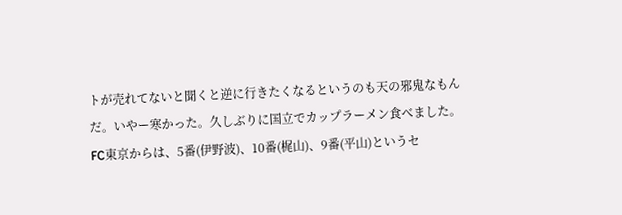トが売れてないと聞くと逆に行きたくなるというのも天の邪鬼なもんだ。いやー寒かった。久しぶりに国立でカップラーメン食べました。
FC東京からは、5番(伊野波)、10番(梶山)、9番(平山)というセ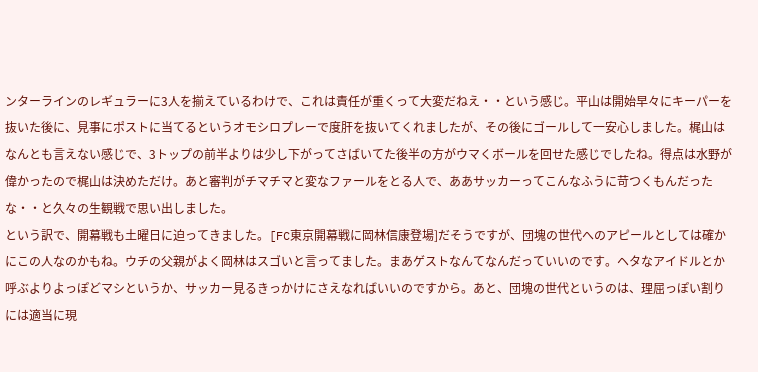ンターラインのレギュラーに3人を揃えているわけで、これは責任が重くって大変だねえ・・という感じ。平山は開始早々にキーパーを抜いた後に、見事にポストに当てるというオモシロプレーで度肝を抜いてくれましたが、その後にゴールして一安心しました。梶山はなんとも言えない感じで、3トップの前半よりは少し下がってさばいてた後半の方がウマくボールを回せた感じでしたね。得点は水野が偉かったので梶山は決めただけ。あと審判がチマチマと変なファールをとる人で、ああサッカーってこんなふうに苛つくもんだったな・・と久々の生観戦で思い出しました。
という訳で、開幕戦も土曜日に迫ってきました。[FC東京開幕戦に岡林信康登場]だそうですが、団塊の世代へのアピールとしては確かにこの人なのかもね。ウチの父親がよく岡林はスゴいと言ってました。まあゲストなんてなんだっていいのです。ヘタなアイドルとか呼ぶよりよっぽどマシというか、サッカー見るきっかけにさえなればいいのですから。あと、団塊の世代というのは、理屈っぽい割りには適当に現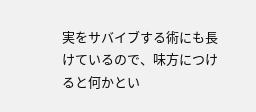実をサバイブする術にも長けているので、味方につけると何かとい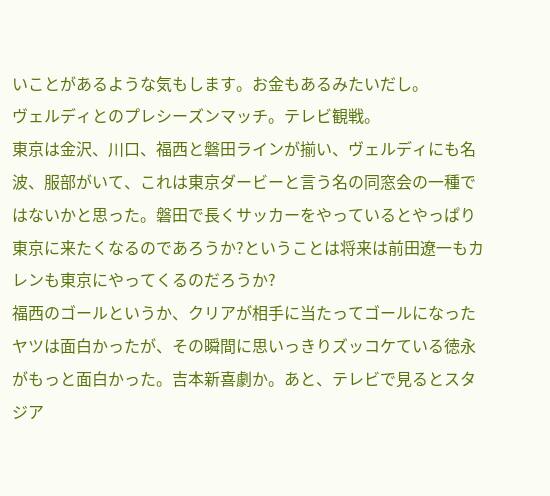いことがあるような気もします。お金もあるみたいだし。
ヴェルディとのプレシーズンマッチ。テレビ観戦。
東京は金沢、川口、福西と磐田ラインが揃い、ヴェルディにも名波、服部がいて、これは東京ダービーと言う名の同窓会の一種ではないかと思った。磐田で長くサッカーをやっているとやっぱり東京に来たくなるのであろうか?ということは将来は前田遼一もカレンも東京にやってくるのだろうか?
福西のゴールというか、クリアが相手に当たってゴールになったヤツは面白かったが、その瞬間に思いっきりズッコケている徳永がもっと面白かった。吉本新喜劇か。あと、テレビで見るとスタジア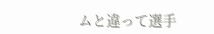ムと違って選手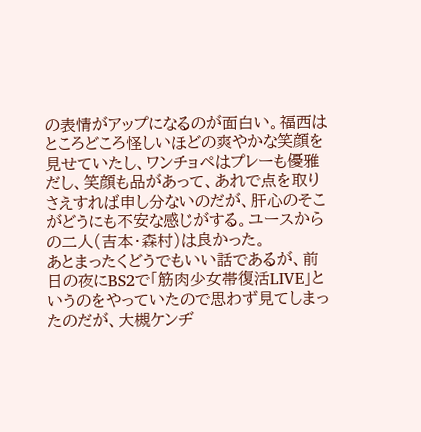の表情がアップになるのが面白い。福西はところどころ怪しいほどの爽やかな笑顔を見せていたし、ワンチョペはプレーも優雅だし、笑顔も品があって、あれで点を取りさえすれば申し分ないのだが、肝心のそこがどうにも不安な感じがする。ユースからの二人(吉本・森村)は良かった。
あとまったくどうでもいい話であるが、前日の夜にBS2で「筋肉少女帯復活LIVE」というのをやっていたので思わず見てしまったのだが、大槻ケンヂ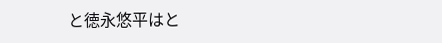と徳永悠平はと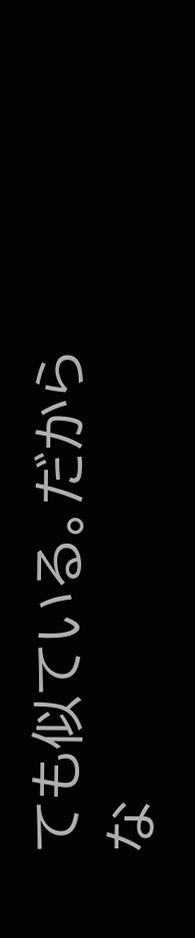ても似ている。だからな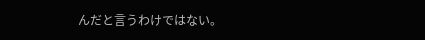んだと言うわけではない。